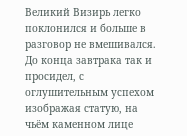Великий Визирь легко поклонился и больше в разговор не вмешивался. До конца завтрака так и просидел, с оглушительным успехом изображая статую, на чьём каменном лице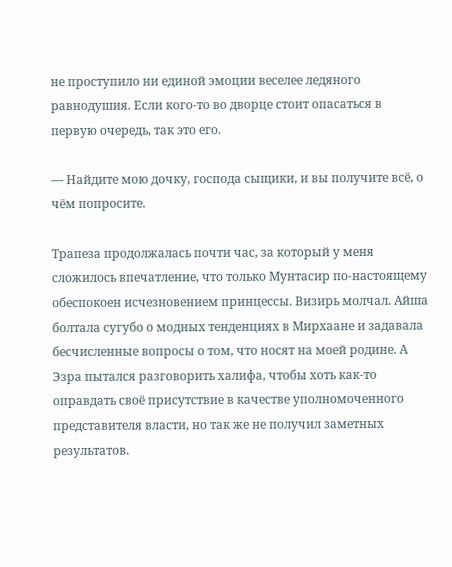не проступило ни единой эмоции веселее ледяного равнодушия. Если кого-то во дворце стоит опасаться в первую очередь, так это его.

— Найдите мою дочку, господа сыщики, и вы получите всё, о чём попросите.

Трапеза продолжалась почти час, за который у меня сложилось впечатление, что только Мунтасир по-настоящему обеспокоен исчезновением принцессы. Визирь молчал. Айша болтала сугубо о модных тенденциях в Мирхаане и задавала бесчисленные вопросы о том, что носят на моей родине. А Эзра пытался разговорить халифа, чтобы хоть как-то оправдать своё присутствие в качестве уполномоченного представителя власти, но так же не получил заметных результатов.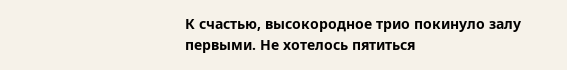К счастью, высокородное трио покинуло залу первыми. Не хотелось пятиться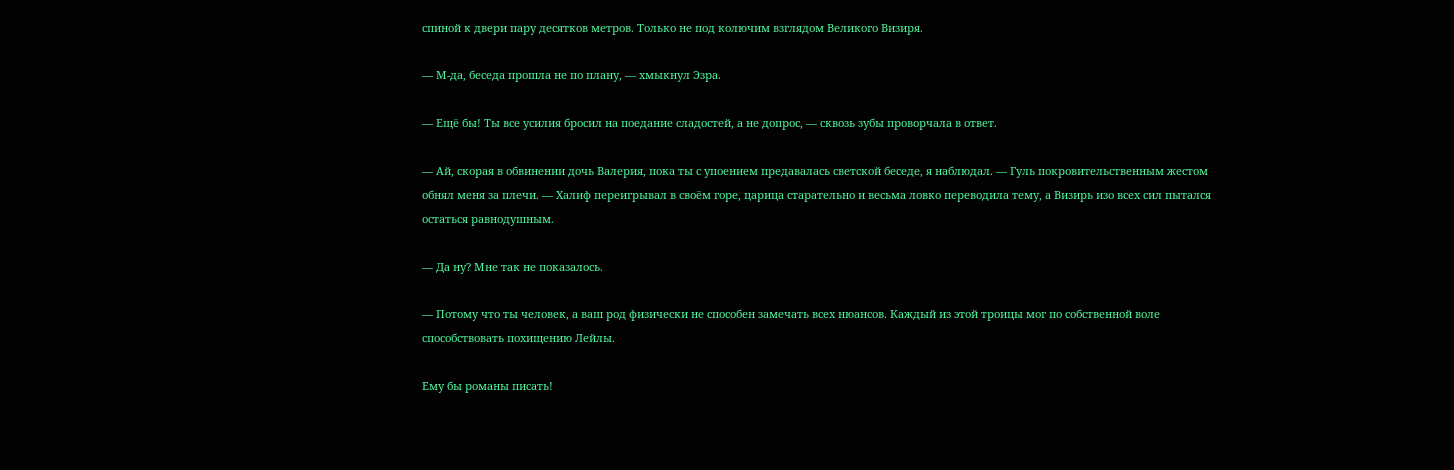спиной к двери пару десятков метров. Только не под колючим взглядом Великого Визиря.

— М-да, беседа прошла не по плану, — хмыкнул Эзра.

— Ещё бы! Ты все усилия бросил на поедание сладостей, а не допрос, — сквозь зубы проворчала в ответ.

— Ай, скорая в обвинении дочь Валерия, пока ты с упоением предавалась светской беседе, я наблюдал. — Гуль покровительственным жестом обнял меня за плечи. — Халиф переигрывал в своём горе, царица старательно и весьма ловко переводила тему, а Визирь изо всех сил пытался остаться равнодушным.

— Да ну? Мне так не показалось.

— Потому что ты человек, а ваш род физически не способен замечать всех нюансов. Каждый из этой троицы мог по собственной воле способствовать похищению Лейлы.

Ему бы романы писать!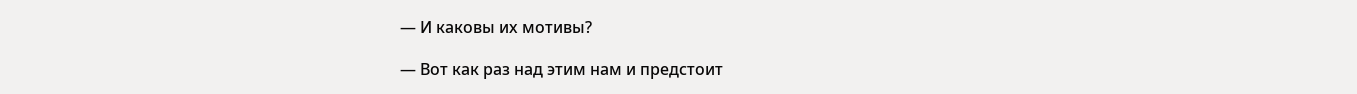— И каковы их мотивы?

— Вот как раз над этим нам и предстоит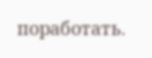поработать.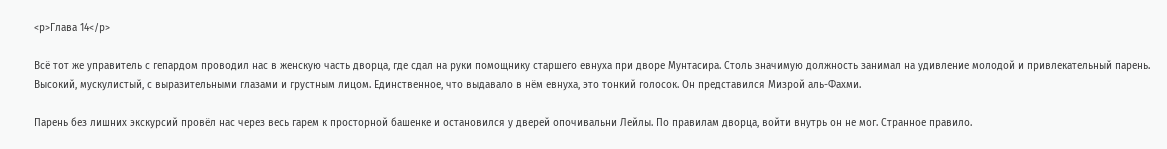<p>Глава 14</p>

Всё тот же управитель с гепардом проводил нас в женскую часть дворца, где сдал на руки помощнику старшего евнуха при дворе Мунтасира. Столь значимую должность занимал на удивление молодой и привлекательный парень. Высокий, мускулистый, с выразительными глазами и грустным лицом. Единственное, что выдавало в нём евнуха, это тонкий голосок. Он представился Мизрой аль-Фахми.

Парень без лишних экскурсий провёл нас через весь гарем к просторной башенке и остановился у дверей опочивальни Лейлы. По правилам дворца, войти внутрь он не мог. Странное правило.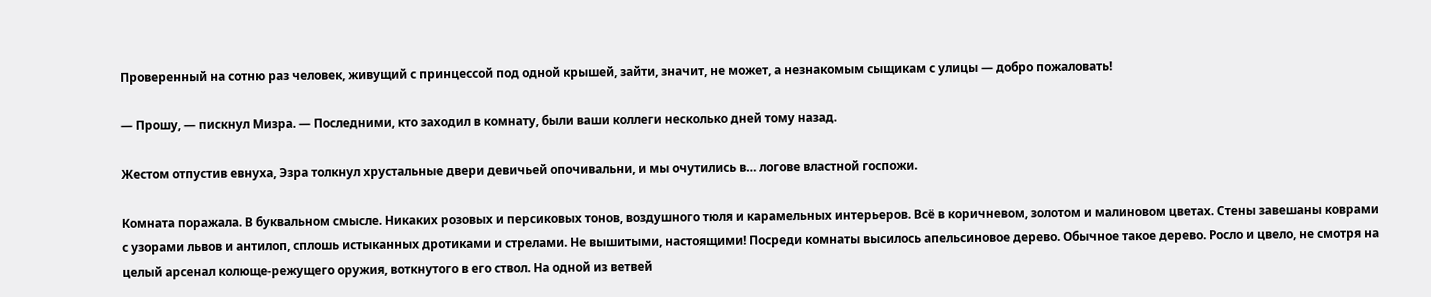Проверенный на сотню раз человек, живущий с принцессой под одной крышей, зайти, значит, не может, а незнакомым сыщикам с улицы — добро пожаловать!

— Прошу, — пискнул Мизра. — Последними, кто заходил в комнату, были ваши коллеги несколько дней тому назад.

Жестом отпустив евнуха, Эзра толкнул хрустальные двери девичьей опочивальни, и мы очутились в… логове властной госпожи.

Комната поражала. В буквальном смысле. Никаких розовых и персиковых тонов, воздушного тюля и карамельных интерьеров. Всё в коричневом, золотом и малиновом цветах. Стены завешаны коврами с узорами львов и антилоп, сплошь истыканных дротиками и стрелами. Не вышитыми, настоящими! Посреди комнаты высилось апельсиновое дерево. Обычное такое дерево. Росло и цвело, не смотря на целый арсенал колюще-режущего оружия, воткнутого в его ствол. На одной из ветвей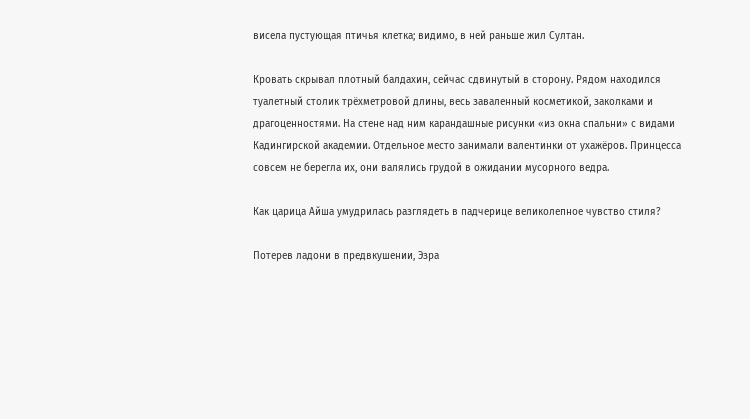висела пустующая птичья клетка; видимо, в ней раньше жил Султан.

Кровать скрывал плотный балдахин, сейчас сдвинутый в сторону. Рядом находился туалетный столик трёхметровой длины, весь заваленный косметикой, заколками и драгоценностями. На стене над ним карандашные рисунки «из окна спальни» с видами Кадингирской академии. Отдельное место занимали валентинки от ухажёров. Принцесса совсем не берегла их, они валялись грудой в ожидании мусорного ведра.

Как царица Айша умудрилась разглядеть в падчерице великолепное чувство стиля?

Потерев ладони в предвкушении, Эзра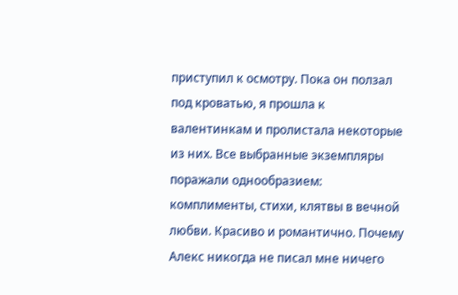приступил к осмотру. Пока он ползал под кроватью, я прошла к валентинкам и пролистала некоторые из них. Все выбранные экземпляры поражали однообразием: комплименты, стихи, клятвы в вечной любви. Красиво и романтично. Почему Алекс никогда не писал мне ничего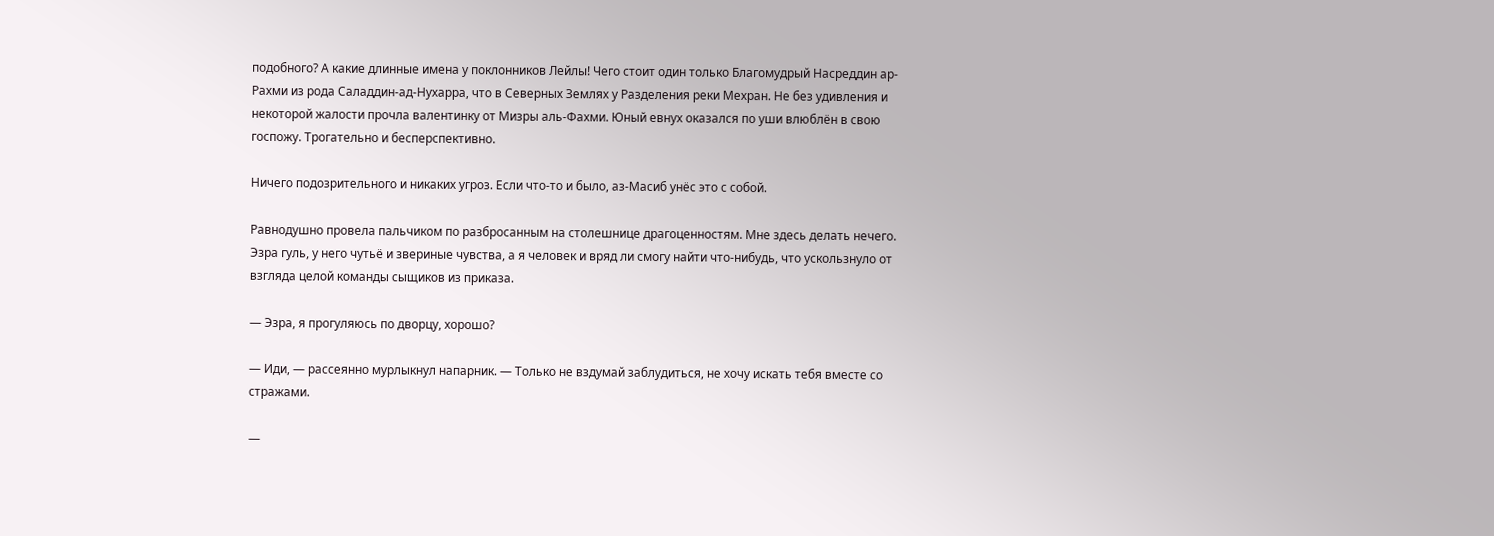подобного? А какие длинные имена у поклонников Лейлы! Чего стоит один только Благомудрый Насреддин ар-Рахми из рода Саладдин-ад-Нухарра, что в Северных Землях у Разделения реки Мехран. Не без удивления и некоторой жалости прочла валентинку от Мизры аль-Фахми. Юный евнух оказался по уши влюблён в свою госпожу. Трогательно и бесперспективно.

Ничего подозрительного и никаких угроз. Если что-то и было, аз-Масиб унёс это с собой.

Равнодушно провела пальчиком по разбросанным на столешнице драгоценностям. Мне здесь делать нечего. Эзра гуль, у него чутьё и звериные чувства, а я человек и вряд ли смогу найти что-нибудь, что ускользнуло от взгляда целой команды сыщиков из приказа.

— Эзра, я прогуляюсь по дворцу, хорошо?

— Иди, — рассеянно мурлыкнул напарник. — Только не вздумай заблудиться, не хочу искать тебя вместе со стражами.

—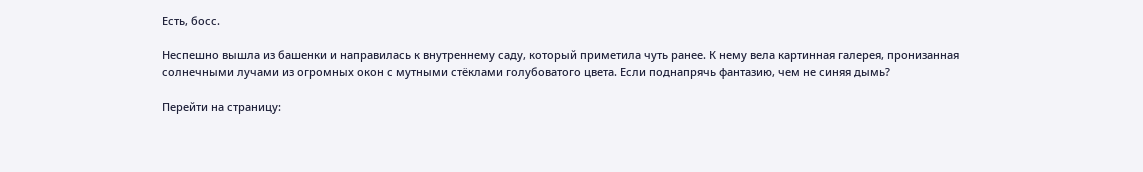Есть, босс.

Неспешно вышла из башенки и направилась к внутреннему саду, который приметила чуть ранее. К нему вела картинная галерея, пронизанная солнечными лучами из огромных окон с мутными стёклами голубоватого цвета. Если поднапрячь фантазию, чем не синяя дымь?

Перейти на страницу: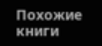Похожие книги